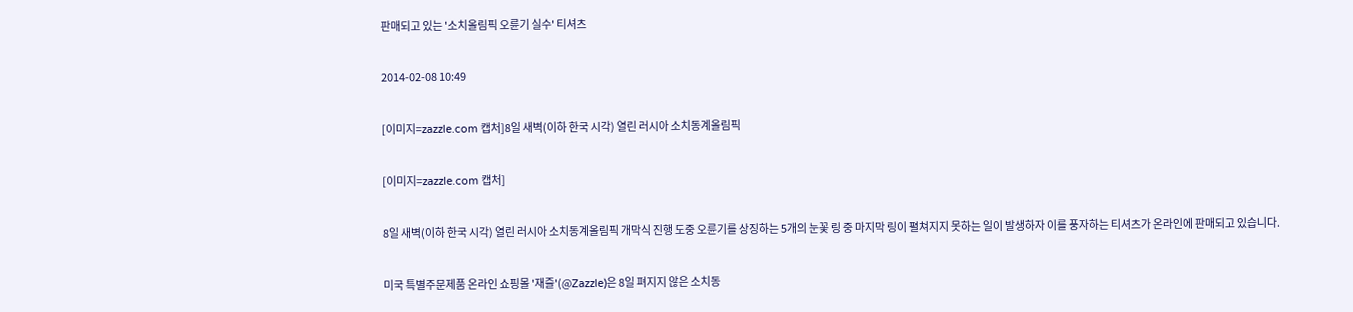판매되고 있는 '소치올림픽 오륜기 실수' 티셔츠

2014-02-08 10:49

[이미지=zazzle.com 캡처]8일 새벽(이하 한국 시각) 열린 러시아 소치동계올림픽

[이미지=zazzle.com 캡처]

8일 새벽(이하 한국 시각) 열린 러시아 소치동계올림픽 개막식 진행 도중 오륜기를 상징하는 5개의 눈꽃 링 중 마지막 링이 펼쳐지지 못하는 일이 발생하자 이를 풍자하는 티셔츠가 온라인에 판매되고 있습니다.

미국 특별주문제품 온라인 쇼핑몰 '재즐'(@Zazzle)은 8일 펴지지 않은 소치동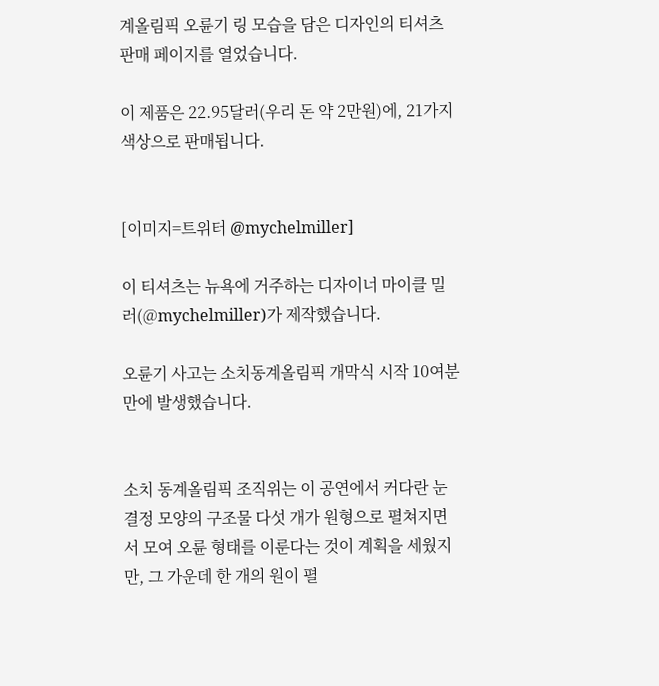계올림픽 오륜기 링 모습을 담은 디자인의 티셔츠 판매 페이지를 열었습니다.

이 제품은 22.95달러(우리 돈 약 2만원)에, 21가지 색상으로 판매됩니다.


[이미지=트위터 @mychelmiller]

이 티셔츠는 뉴욕에 거주하는 디자이너 마이클 밀러(@mychelmiller)가 제작했습니다.

오륜기 사고는 소치동계올림픽 개막식 시작 10여분만에 발생했습니다.


소치 동계올림픽 조직위는 이 공연에서 커다란 눈 결정 모양의 구조물 다섯 개가 원형으로 펼쳐지면서 모여 오륜 형태를 이룬다는 것이 계획을 세웠지만, 그 가운데 한 개의 원이 펼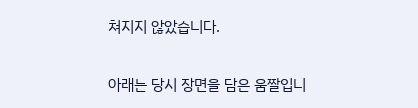쳐지지 않았습니다.


아래는 당시 장면을 담은 움짤입니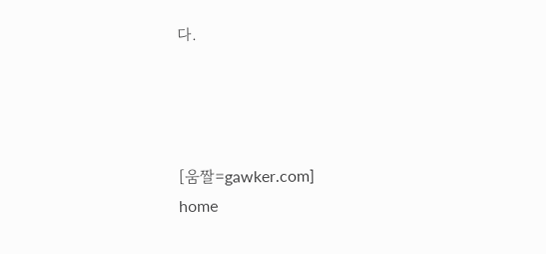다.




[움짤=gawker.com]
home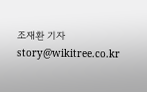조재환 기자 story@wikitree.co.kr